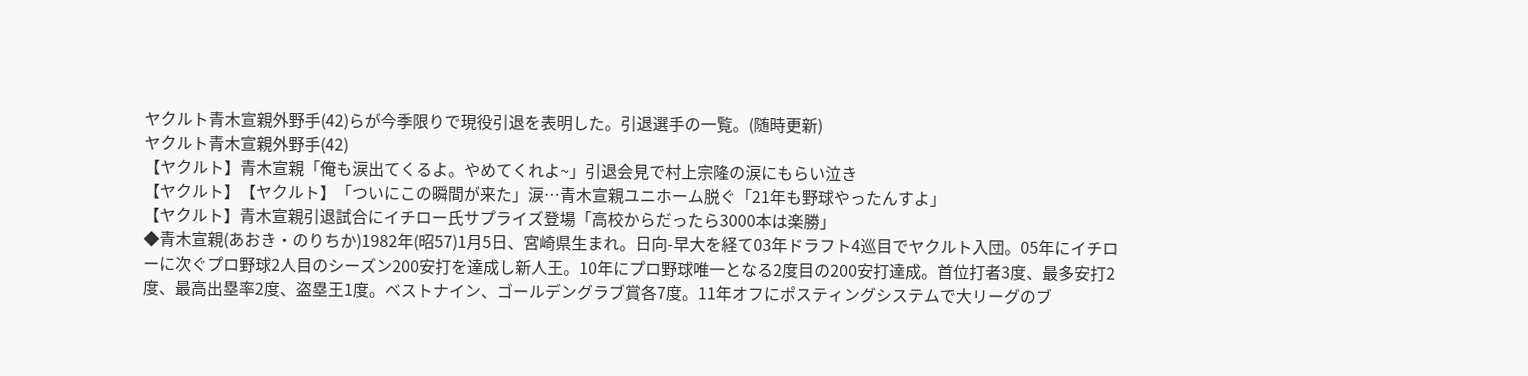ヤクルト青木宣親外野手(42)らが今季限りで現役引退を表明した。引退選手の一覧。(随時更新)
ヤクルト青木宣親外野手(42)
【ヤクルト】青木宣親「俺も涙出てくるよ。やめてくれよ~」引退会見で村上宗隆の涙にもらい泣き
【ヤクルト】【ヤクルト】「ついにこの瞬間が来た」涙…青木宣親ユニホーム脱ぐ「21年も野球やったんすよ」
【ヤクルト】青木宣親引退試合にイチロー氏サプライズ登場「高校からだったら3000本は楽勝」
◆青木宣親(あおき・のりちか)1982年(昭57)1月5日、宮崎県生まれ。日向-早大を経て03年ドラフト4巡目でヤクルト入団。05年にイチローに次ぐプロ野球2人目のシーズン200安打を達成し新人王。10年にプロ野球唯一となる2度目の200安打達成。首位打者3度、最多安打2度、最高出塁率2度、盗塁王1度。ベストナイン、ゴールデングラブ賞各7度。11年オフにポスティングシステムで大リーグのブ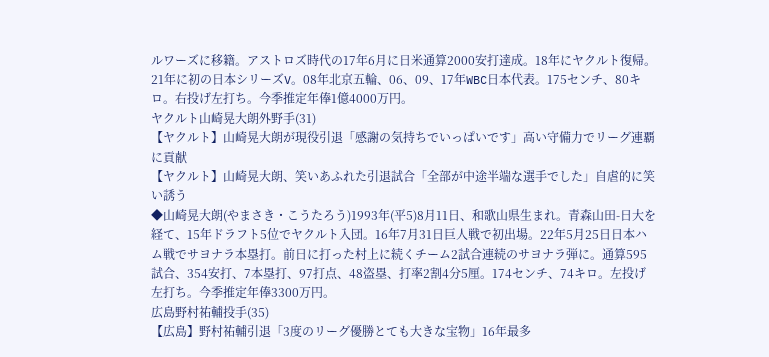ルワーズに移籍。アストロズ時代の17年6月に日米通算2000安打達成。18年にヤクルト復帰。21年に初の日本シリーズV。08年北京五輪、06、09、17年WBC日本代表。175センチ、80キロ。右投げ左打ち。今季推定年俸1億4000万円。
ヤクルト山崎晃大朗外野手(31)
【ヤクルト】山崎晃大朗が現役引退「感謝の気持ちでいっぱいです」高い守備力でリーグ連覇に貢献
【ヤクルト】山崎晃大朗、笑いあふれた引退試合「全部が中途半端な選手でした」自虐的に笑い誘う
◆山崎晃大朗(やまさき・こうたろう)1993年(平5)8月11日、和歌山県生まれ。青森山田-日大を経て、15年ドラフト5位でヤクルト入団。16年7月31日巨人戦で初出場。22年5月25日日本ハム戦でサヨナラ本塁打。前日に打った村上に続くチーム2試合連続のサヨナラ弾に。通算595試合、354安打、7本塁打、97打点、48盗塁、打率2割4分5厘。174センチ、74キロ。左投げ左打ち。今季推定年俸3300万円。
広島野村祐輔投手(35)
【広島】野村祐輔引退「3度のリーグ優勝とても大きな宝物」16年最多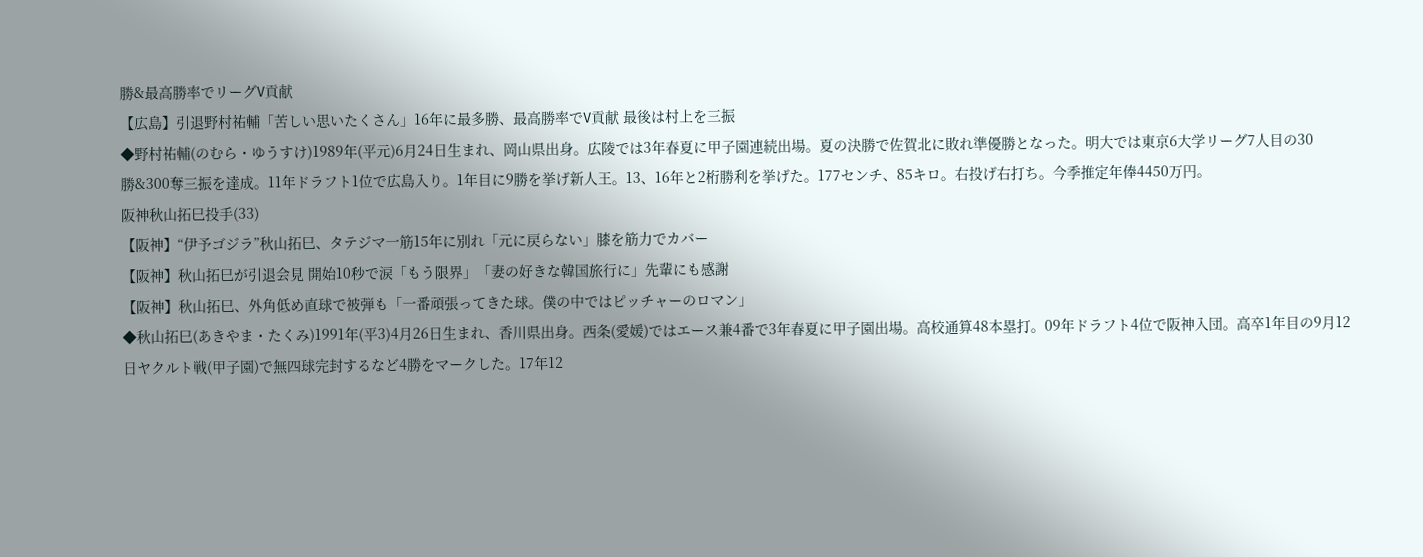勝&最高勝率でリーグV貢献
【広島】引退野村祐輔「苦しい思いたくさん」16年に最多勝、最高勝率でV貢献 最後は村上を三振
◆野村祐輔(のむら・ゆうすけ)1989年(平元)6月24日生まれ、岡山県出身。広陵では3年春夏に甲子園連続出場。夏の決勝で佐賀北に敗れ準優勝となった。明大では東京6大学リーグ7人目の30勝&300奪三振を達成。11年ドラフト1位で広島入り。1年目に9勝を挙げ新人王。13、16年と2桁勝利を挙げた。177センチ、85キロ。右投げ右打ち。今季推定年俸4450万円。
阪神秋山拓巳投手(33)
【阪神】“伊予ゴジラ”秋山拓巳、タテジマ一筋15年に別れ「元に戻らない」膝を筋力でカバー
【阪神】秋山拓巳が引退会見 開始10秒で涙「もう限界」「妻の好きな韓国旅行に」先輩にも感謝
【阪神】秋山拓巳、外角低め直球で被弾も「一番頑張ってきた球。僕の中ではピッチャーのロマン」
◆秋山拓巳(あきやま・たくみ)1991年(平3)4月26日生まれ、香川県出身。西条(愛媛)ではエース兼4番で3年春夏に甲子園出場。高校通算48本塁打。09年ドラフト4位で阪神入団。高卒1年目の9月12日ヤクルト戦(甲子園)で無四球完封するなど4勝をマークした。17年12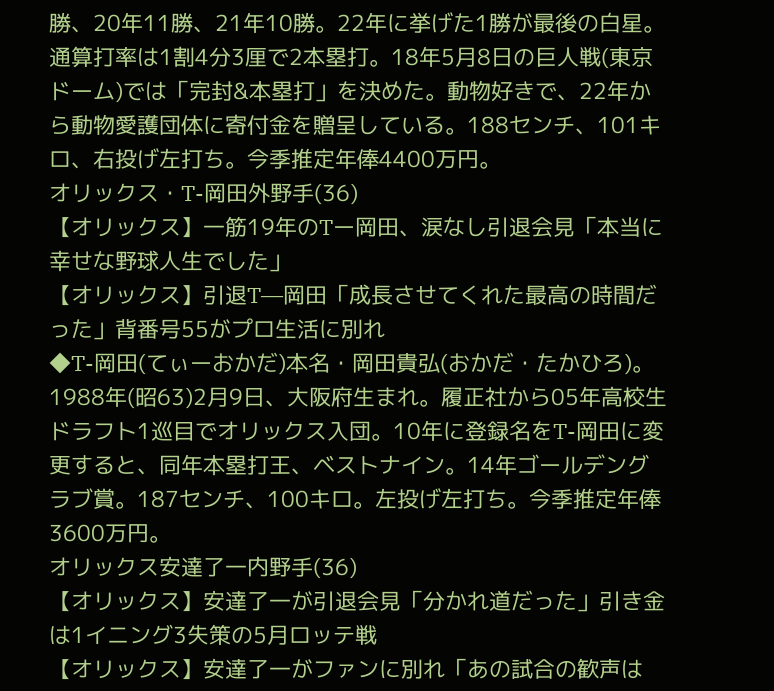勝、20年11勝、21年10勝。22年に挙げた1勝が最後の白星。通算打率は1割4分3厘で2本塁打。18年5月8日の巨人戦(東京ドーム)では「完封&本塁打」を決めた。動物好きで、22年から動物愛護団体に寄付金を贈呈している。188センチ、101キロ、右投げ左打ち。今季推定年俸4400万円。
オリックス・T-岡田外野手(36)
【オリックス】一筋19年のTー岡田、涙なし引退会見「本当に幸せな野球人生でした」
【オリックス】引退T―岡田「成長させてくれた最高の時間だった」背番号55がプロ生活に別れ
◆T-岡田(てぃーおかだ)本名・岡田貴弘(おかだ・たかひろ)。1988年(昭63)2月9日、大阪府生まれ。履正社から05年高校生ドラフト1巡目でオリックス入団。10年に登録名をT-岡田に変更すると、同年本塁打王、ベストナイン。14年ゴールデングラブ賞。187センチ、100キロ。左投げ左打ち。今季推定年俸3600万円。
オリックス安達了一内野手(36)
【オリックス】安達了一が引退会見「分かれ道だった」引き金は1イニング3失策の5月ロッテ戦
【オリックス】安達了一がファンに別れ「あの試合の歓声は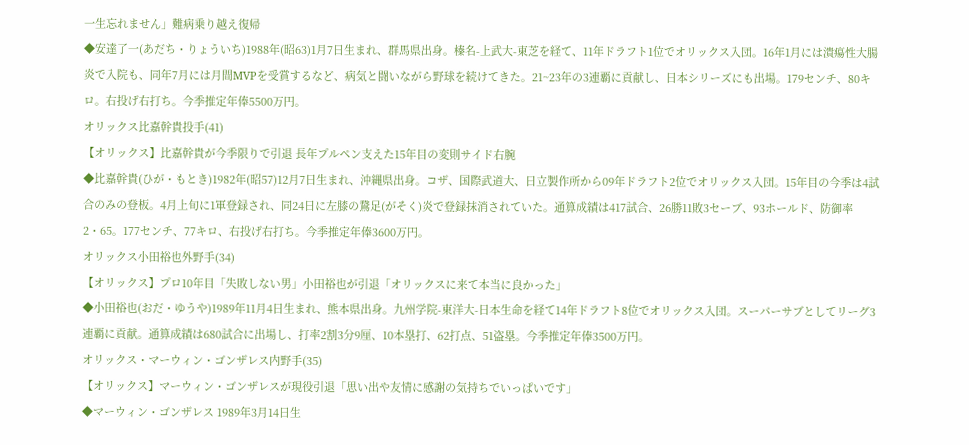一生忘れません」難病乗り越え復帰
◆安達了一(あだち・りょういち)1988年(昭63)1月7日生まれ、群馬県出身。榛名-上武大-東芝を経て、11年ドラフト1位でオリックス入団。16年1月には潰瘍性大腸炎で入院も、同年7月には月間MVPを受賞するなど、病気と闘いながら野球を続けてきた。21~23年の3連覇に貢献し、日本シリーズにも出場。179センチ、80キロ。右投げ右打ち。今季推定年俸5500万円。
オリックス比嘉幹貴投手(41)
【オリックス】比嘉幹貴が今季限りで引退 長年プルペン支えた15年目の変則サイド右腕
◆比嘉幹貴(ひが・もとき)1982年(昭57)12月7日生まれ、沖縄県出身。コザ、国際武道大、日立製作所から09年ドラフト2位でオリックス入団。15年目の今季は4試合のみの登板。4月上旬に1軍登録され、同24日に左膝の鵞足(がそく)炎で登録抹消されていた。通算成績は417試合、26勝11敗3セーブ、93ホールド、防御率2・65。177センチ、77キロ、右投げ右打ち。今季推定年俸3600万円。
オリックス小田裕也外野手(34)
【オリックス】プロ10年目「失敗しない男」小田裕也が引退「オリックスに来て本当に良かった」
◆小田裕也(おだ・ゆうや)1989年11月4日生まれ、熊本県出身。九州学院-東洋大-日本生命を経て14年ドラフト8位でオリックス入団。スーパーサブとしてリーグ3連覇に貢献。通算成績は680試合に出場し、打率2割3分9厘、10本塁打、62打点、51盗塁。今季推定年俸3500万円。
オリックス・マーウィン・ゴンザレス内野手(35)
【オリックス】マーウィン・ゴンザレスが現役引退「思い出や友情に感謝の気持ちでいっぱいです」
◆マーウィン・ゴンザレス 1989年3月14日生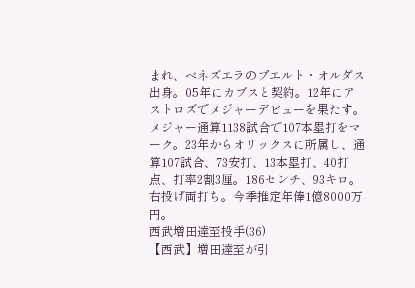まれ、ベネズエラのプエルト・オルダス出身。05年にカブスと契約。12年にアストロズでメジャーデビューを果たす。メジャー通算1138試合で107本塁打をマーク。23年からオリックスに所属し、通算107試合、73安打、13本塁打、40打点、打率2割3厘。186センチ、93キロ。右投げ両打ち。今季推定年俸1億8000万円。
西武増田達至投手(36)
【西武】増田達至が引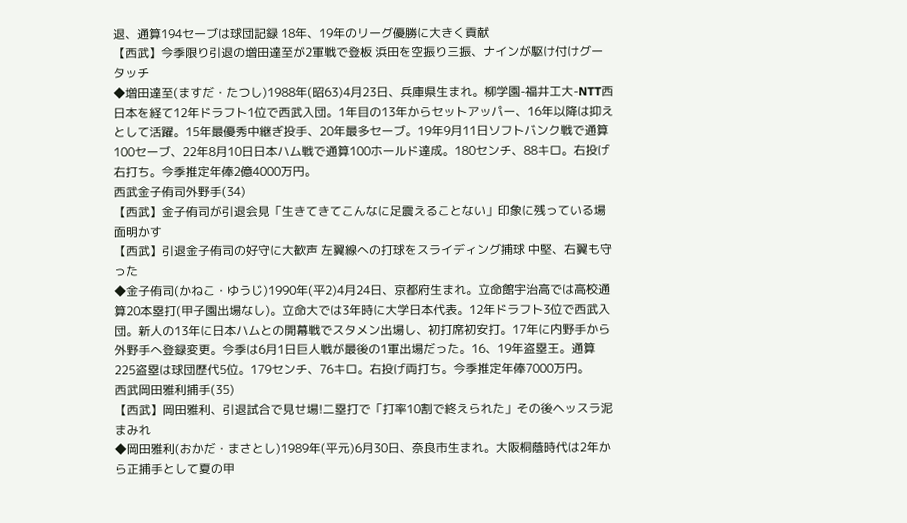退、通算194セーブは球団記録 18年、19年のリーグ優勝に大きく貢献
【西武】今季限り引退の増田達至が2軍戦で登板 浜田を空振り三振、ナインが駆け付けグータッチ
◆増田達至(ますだ・たつし)1988年(昭63)4月23日、兵庫県生まれ。柳学園-福井工大-NTT西日本を経て12年ドラフト1位で西武入団。1年目の13年からセットアッパー、16年以降は抑えとして活躍。15年最優秀中継ぎ投手、20年最多セーブ。19年9月11日ソフトバンク戦で通算100セーブ、22年8月10日日本ハム戦で通算100ホールド達成。180センチ、88キロ。右投げ右打ち。今季推定年俸2億4000万円。
西武金子侑司外野手(34)
【西武】金子侑司が引退会見「生きてきてこんなに足震えることない」印象に残っている場面明かす
【西武】引退金子侑司の好守に大歓声 左翼線への打球をスライディング捕球 中堅、右翼も守った
◆金子侑司(かねこ・ゆうじ)1990年(平2)4月24日、京都府生まれ。立命館宇治高では高校通算20本塁打(甲子園出場なし)。立命大では3年時に大学日本代表。12年ドラフト3位で西武入団。新人の13年に日本ハムとの開幕戦でスタメン出場し、初打席初安打。17年に内野手から外野手へ登録変更。今季は6月1日巨人戦が最後の1軍出場だった。16、19年盗塁王。通算225盗塁は球団歴代5位。179センチ、76キロ。右投げ両打ち。今季推定年俸7000万円。
西武岡田雅利捕手(35)
【西武】岡田雅利、引退試合で見せ場!二塁打で「打率10割で終えられた」その後ヘッスラ泥まみれ
◆岡田雅利(おかだ・まさとし)1989年(平元)6月30日、奈良市生まれ。大阪桐蔭時代は2年から正捕手として夏の甲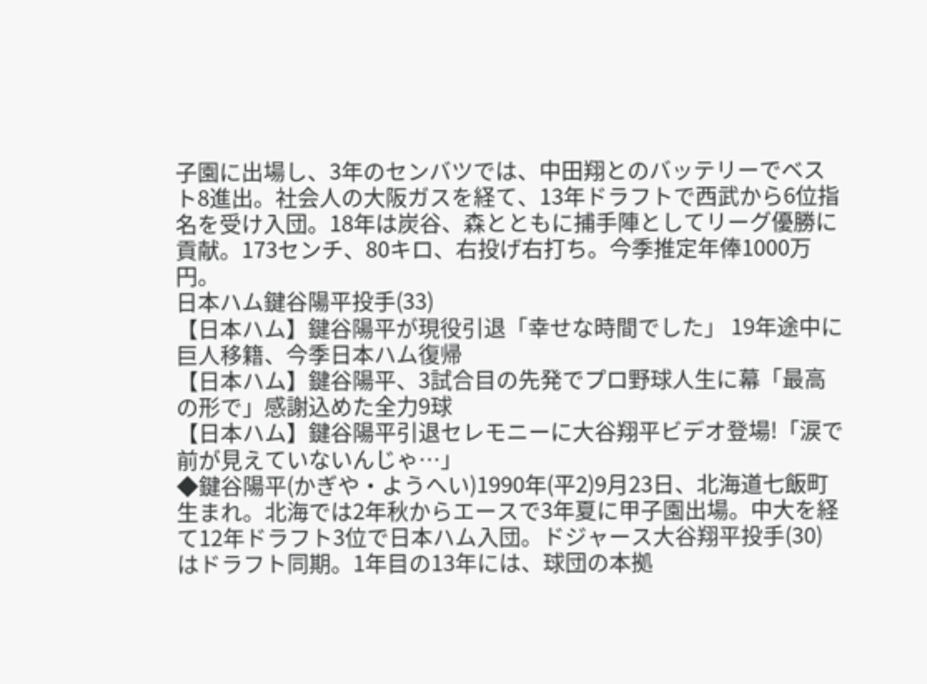子園に出場し、3年のセンバツでは、中田翔とのバッテリーでベスト8進出。社会人の大阪ガスを経て、13年ドラフトで西武から6位指名を受け入団。18年は炭谷、森とともに捕手陣としてリーグ優勝に貢献。173センチ、80キロ、右投げ右打ち。今季推定年俸1000万円。
日本ハム鍵谷陽平投手(33)
【日本ハム】鍵谷陽平が現役引退「幸せな時間でした」 19年途中に巨人移籍、今季日本ハム復帰
【日本ハム】鍵谷陽平、3試合目の先発でプロ野球人生に幕「最高の形で」感謝込めた全力9球
【日本ハム】鍵谷陽平引退セレモニーに大谷翔平ビデオ登場!「涙で前が見えていないんじゃ…」
◆鍵谷陽平(かぎや・ようへい)1990年(平2)9月23日、北海道七飯町生まれ。北海では2年秋からエースで3年夏に甲子園出場。中大を経て12年ドラフト3位で日本ハム入団。ドジャース大谷翔平投手(30)はドラフト同期。1年目の13年には、球団の本拠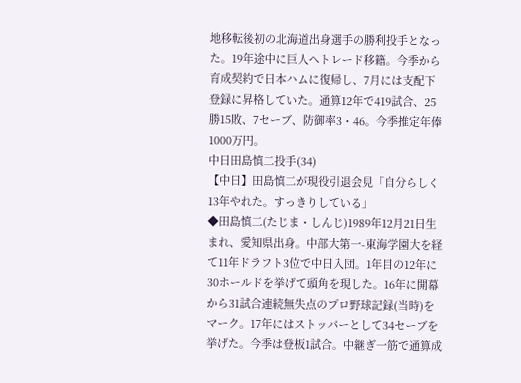地移転後初の北海道出身選手の勝利投手となった。19年途中に巨人へトレード移籍。今季から育成契約で日本ハムに復帰し、7月には支配下登録に昇格していた。通算12年で419試合、25勝15敗、7セーブ、防御率3・46。今季推定年俸1000万円。
中日田島慎二投手(34)
【中日】田島慎二が現役引退会見「自分らしく13年やれた。すっきりしている」
◆田島慎二(たじま・しんじ)1989年12月21日生まれ、愛知県出身。中部大第一-東海学園大を経て11年ドラフト3位で中日入団。1年目の12年に30ホールドを挙げて頭角を現した。16年に開幕から31試合連続無失点のプロ野球記録(当時)をマーク。17年にはストッパーとして34セーブを挙げた。今季は登板1試合。中継ぎ一筋で通算成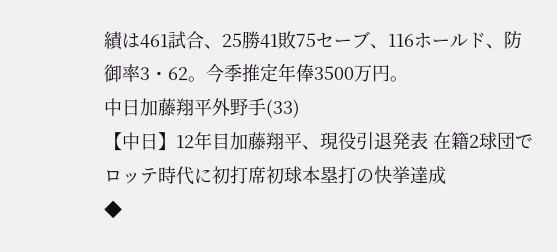績は461試合、25勝41敗75セーブ、116ホールド、防御率3・62。今季推定年俸3500万円。
中日加藤翔平外野手(33)
【中日】12年目加藤翔平、現役引退発表 在籍2球団でロッテ時代に初打席初球本塁打の快挙達成
◆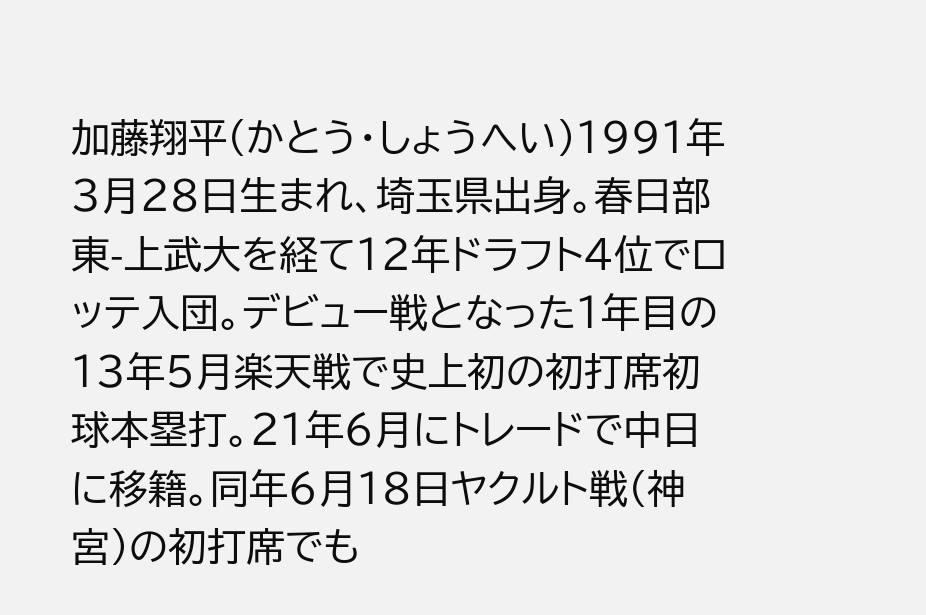加藤翔平(かとう・しょうへい)1991年3月28日生まれ、埼玉県出身。春日部東-上武大を経て12年ドラフト4位でロッテ入団。デビュー戦となった1年目の13年5月楽天戦で史上初の初打席初球本塁打。21年6月にトレードで中日に移籍。同年6月18日ヤクルト戦(神宮)の初打席でも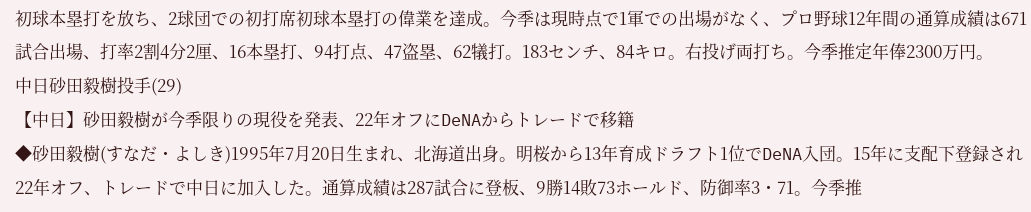初球本塁打を放ち、2球団での初打席初球本塁打の偉業を達成。今季は現時点で1軍での出場がなく、プロ野球12年間の通算成績は671試合出場、打率2割4分2厘、16本塁打、94打点、47盗塁、62犠打。183センチ、84キロ。右投げ両打ち。今季推定年俸2300万円。
中日砂田毅樹投手(29)
【中日】砂田毅樹が今季限りの現役を発表、22年オフにDeNAからトレードで移籍
◆砂田毅樹(すなだ・よしき)1995年7月20日生まれ、北海道出身。明桜から13年育成ドラフト1位でDeNA入団。15年に支配下登録され22年オフ、トレードで中日に加入した。通算成績は287試合に登板、9勝14敗73ホールド、防御率3・71。今季推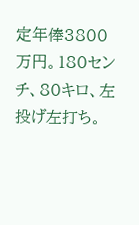定年俸3800万円。180センチ、80キロ、左投げ左打ち。